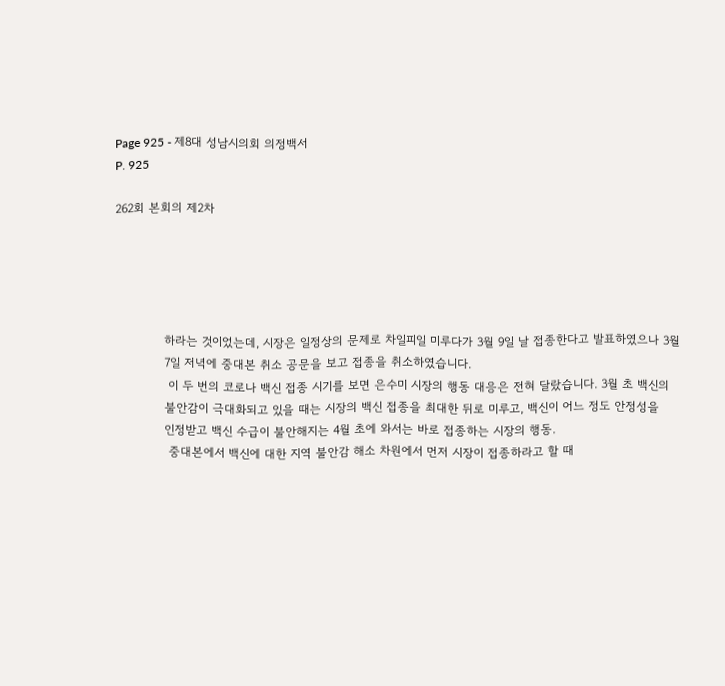Page 925 - 제8대 성남시의회 의정백서
P. 925

262회 본회의 제2차





            하라는 것이었는데, 시장은 일정상의 문제로 차일피일 미루다가 3월 9일 날 접종한다고 발표하였으나 3월
            7일 저녁에 중대본 취소 공문을 보고 접종을 취소하였습니다.
             이 두 번의 코로나 백신 접종 시기를 보면 은수미 시장의 행동 대응은 전혀 달랐습니다. 3월 초 백신의
            불안감이 극대화되고 있을 때는 시장의 백신 접종을 최대한 뒤로 미루고, 백신이 어느 정도 안정성을
            인정받고 백신 수급이 불안해지는 4월 초에 와서는 바로 접종하는 시장의 행동.
             중대본에서 백신에 대한 지역 불안감 해소 차원에서 먼저 시장이 접종하라고 할 때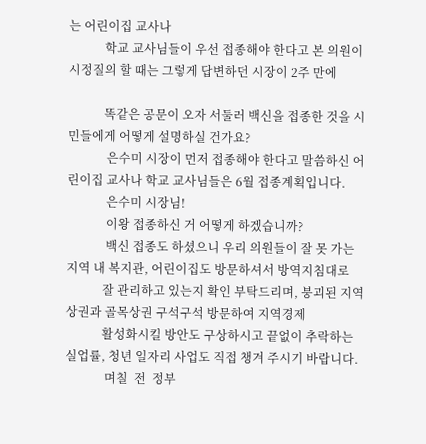는 어린이집 교사나
            학교 교사님들이 우선 접종해야 한다고 본 의원이 시정질의 할 때는 그렇게 답변하던 시장이 2주 만에

            똑같은 공문이 오자 서둘러 백신을 접종한 것을 시민들에게 어떻게 설명하실 건가요?
             은수미 시장이 먼저 접종해야 한다고 말씀하신 어린이집 교사나 학교 교사님들은 6월 접종계획입니다.
             은수미 시장님!
             이왕 접종하신 거 어떻게 하겠습니까?
             백신 접종도 하셨으니 우리 의원들이 잘 못 가는 지역 내 복지관, 어린이집도 방문하셔서 방역지침대로
            잘 관리하고 있는지 확인 부탁드리며, 붕괴된 지역상권과 골목상권 구석구석 방문하여 지역경제
            활성화시킬 방안도 구상하시고 끝없이 추락하는 실업률, 청년 일자리 사업도 직접 챙겨 주시기 바랍니다.
             며칠  전  정부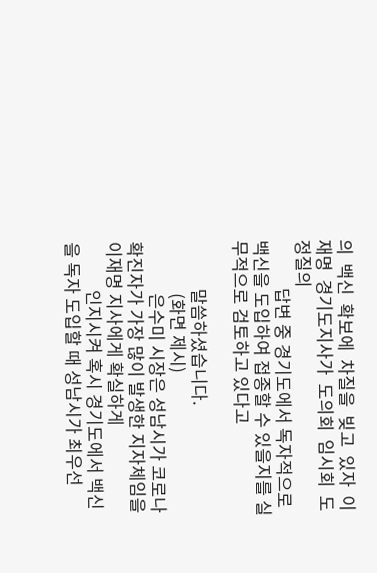의  백신  확보에  차질을  빚고  있자  이재명  경기도지사가  도의회  임시회  도정질의
            답변 중 경기도에서 독자적으로 백신을 도입하여 접종할 수 있을지를 실무적으로 검토하고 있다고

            말씀하셨습니다.
             (화면 제시)
             은수미 시장은 성남시가 코로나 확진자가 가장 많이 발생한 지자체임을 이재명 지사에게 확실하게
            인지시켜 혹시 경기도에서 백신을 독자 도입할 때 성남시가 최우선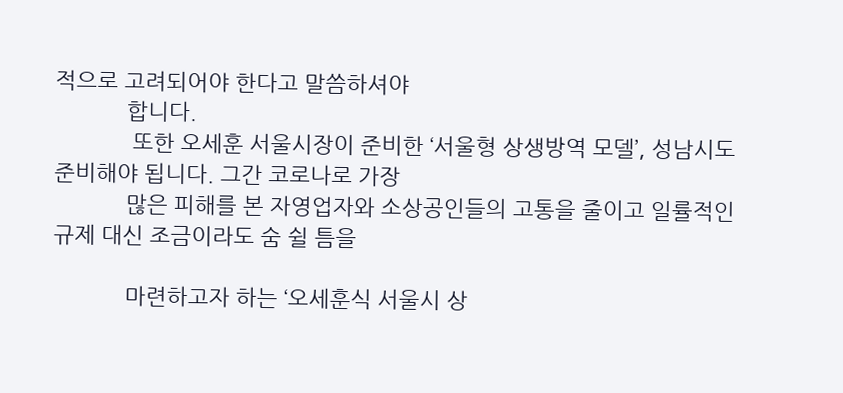적으로 고려되어야 한다고 말씀하셔야
            합니다.
             또한 오세훈 서울시장이 준비한 ‘서울형 상생방역 모델’, 성남시도 준비해야 됩니다. 그간 코로나로 가장
            많은 피해를 본 자영업자와 소상공인들의 고통을 줄이고 일률적인 규제 대신 조금이라도 숨 쉴 틈을

            마련하고자 하는 ‘오세훈식 서울시 상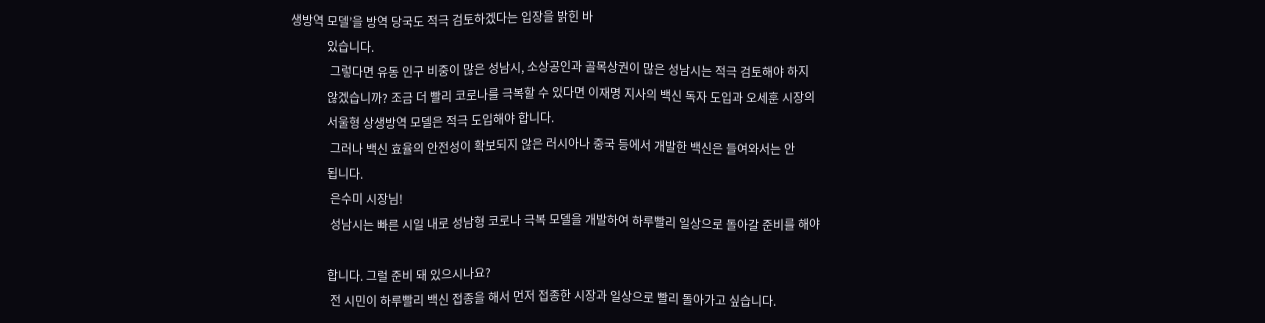생방역 모델’을 방역 당국도 적극 검토하겠다는 입장을 밝힌 바
            있습니다.
             그렇다면 유동 인구 비중이 많은 성남시, 소상공인과 골목상권이 많은 성남시는 적극 검토해야 하지
            않겠습니까? 조금 더 빨리 코로나를 극복할 수 있다면 이재명 지사의 백신 독자 도입과 오세훈 시장의
            서울형 상생방역 모델은 적극 도입해야 합니다.
             그러나 백신 효율의 안전성이 확보되지 않은 러시아나 중국 등에서 개발한 백신은 들여와서는 안
            됩니다.
             은수미 시장님!
             성남시는 빠른 시일 내로 성남형 코로나 극복 모델을 개발하여 하루빨리 일상으로 돌아갈 준비를 해야

            합니다. 그럴 준비 돼 있으시나요?
             전 시민이 하루빨리 백신 접종을 해서 먼저 접종한 시장과 일상으로 빨리 돌아가고 싶습니다.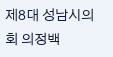제8대 성남시의회 의정백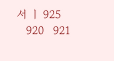서 ㅣ 925
   920   921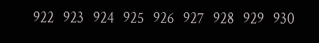922   923   924   925   926   927   928   929   930